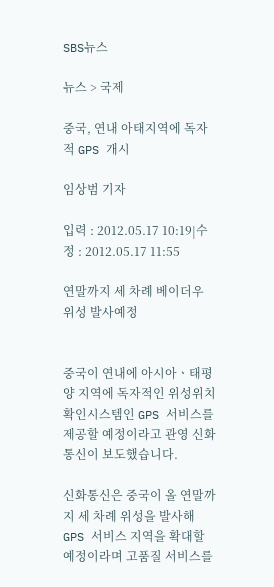SBS뉴스

뉴스 > 국제

중국, 연내 아태지역에 독자적 GPS 개시

임상범 기자

입력 : 2012.05.17 10:19|수정 : 2012.05.17 11:55

연말까지 세 차례 베이더우 위성 발사예정


중국이 연내에 아시아ㆍ태평양 지역에 독자적인 위성위치확인시스템인 GPS 서비스를 제공할 예정이라고 관영 신화통신이 보도했습니다.

신화통신은 중국이 올 연말까지 세 차례 위성을 발사해 GPS 서비스 지역을 확대할 예정이라며 고품질 서비스를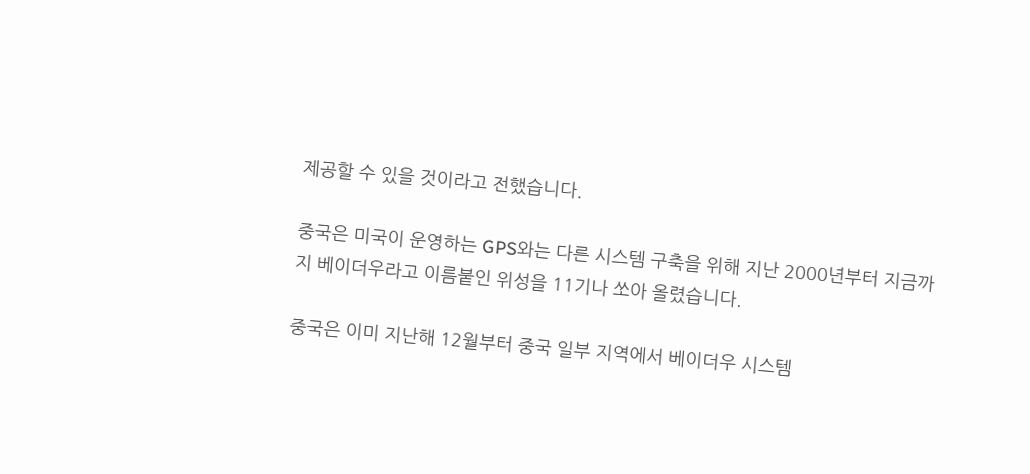제공할 수 있을 것이라고 전했습니다.

중국은 미국이 운영하는 GPS와는 다른 시스템 구축을 위해 지난 2000년부터 지금까지 베이더우라고 이름붙인 위성을 11기나 쏘아 올렸습니다.

중국은 이미 지난해 12월부터 중국 일부 지역에서 베이더우 시스템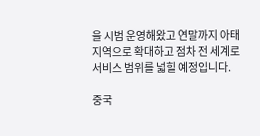을 시범 운영해왔고 연말까지 아태지역으로 확대하고 점차 전 세계로 서비스 범위를 넓힐 예정입니다.

중국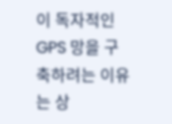이 독자적인 GPS 망을 구축하려는 이유는 상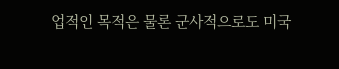업적인 목적은 물론 군사적으로도 미국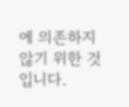에 의존하지 않기 위한 것입니다.